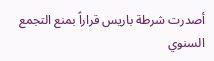أصدرت شرطة باريس قراراً بمنع التجمع السنوي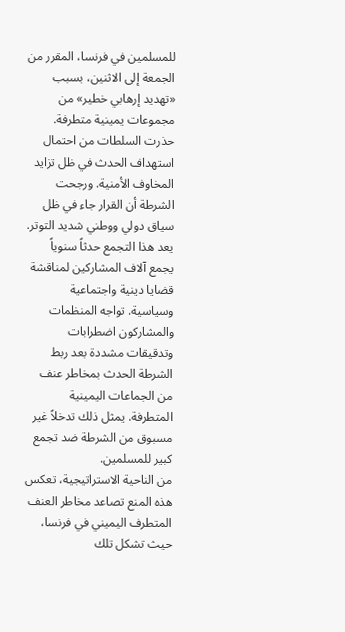للمسلمين في فرنسا، المقرر من الجمعة إلى الاثنين، بسبب «تهديد إرهابي خطير» من مجموعات يمينية متطرفة. حذرت السلطات من احتمال استهداف الحدث في ظل تزايد المخاوف الأمنية. ورجحت الشرطة أن القرار جاء في ظل سياق دولي ووطني شديد التوتر.
يعد هذا التجمع حدثاً سنوياً يجمع آلاف المشاركين لمناقشة قضايا دينية واجتماعية وسياسية. تواجه المنظمات والمشاركون اضطرابات وتدقيقات مشددة بعد ربط الشرطة الحدث بمخاطر عنف من الجماعات اليمينية المتطرفة. يمثل ذلك تدخلاً غير مسبوق من الشرطة ضد تجمع كبير للمسلمين.
من الناحية الاستراتيجية، تعكس هذه المنع تصاعد مخاطر العنف المتطرف اليميني في فرنسا، حيث تشكل تلك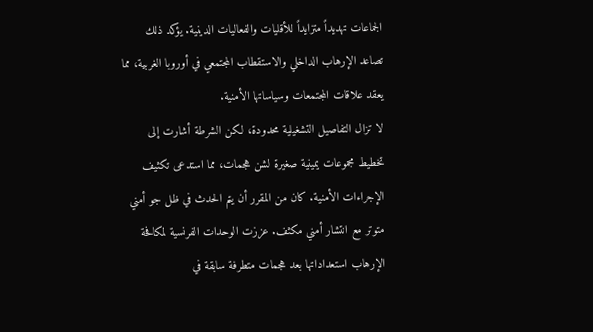الجماعات تهديداً متزايداً للأقليات والفعاليات الدينية. يؤكد ذلك تصاعد الإرهاب الداخلي والاستقطاب المجتمعي في أوروبا الغربية، مما يعقد علاقات المجتمعات وسياساتها الأمنية.
لا تزال التفاصيل التشغيلية محدودة، لكن الشرطة أشارت إلى تخطيط مجموعات يمينية صغيرة لشن هجمات، مما استدعى تكثيف الإجراءات الأمنية. كان من المقرر أن يتم الحدث في ظل جو أمني متوتر مع انتشار أمني مكثف. عززت الوحدات الفرنسية لمكافحة الإرهاب استعداداتها بعد هجمات متطرفة سابقة في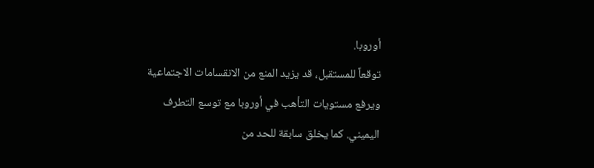أوروبا.
توقعاً للمستقبل، قد يزيد المنع من الانقسامات الاجتماعية ويرفع مستويات التأهب في أوروبا مع توسع التطرف اليميني. كما يخلق سابقة للحد من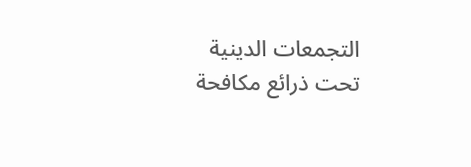التجمعات الدينية تحت ذرائع مكافحة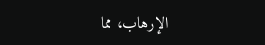الإرهاب، مما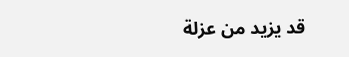قد يزيد من عزلة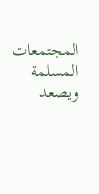المجتمعات المسلمة ويصعد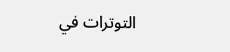التوترات في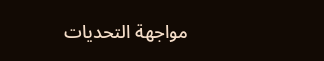مواجهة التحديات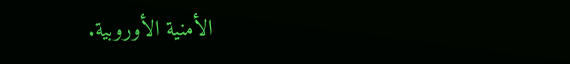الأمنية الأوروبية.